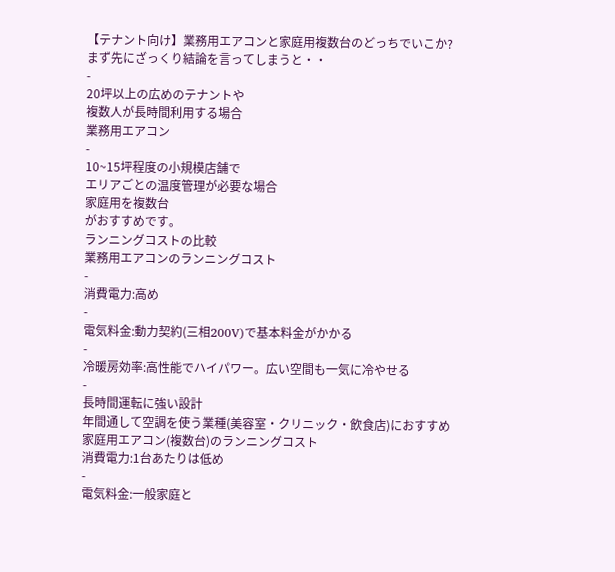【テナント向け】業務用エアコンと家庭用複数台のどっちでいこか?
まず先にざっくり結論を言ってしまうと・・
-
20坪以上の広めのテナントや
複数人が長時間利用する場合
業務用エアコン
-
10~15坪程度の小規模店舗で
エリアごとの温度管理が必要な場合
家庭用を複数台
がおすすめです。
ランニングコストの比較
業務用エアコンのランニングコスト
-
消費電力:高め
-
電気料金:動力契約(三相200V)で基本料金がかかる
-
冷暖房効率:高性能でハイパワー。広い空間も一気に冷やせる
-
長時間運転に強い設計
年間通して空調を使う業種(美容室・クリニック・飲食店)におすすめ
家庭用エアコン(複数台)のランニングコスト
消費電力:1台あたりは低め
-
電気料金:一般家庭と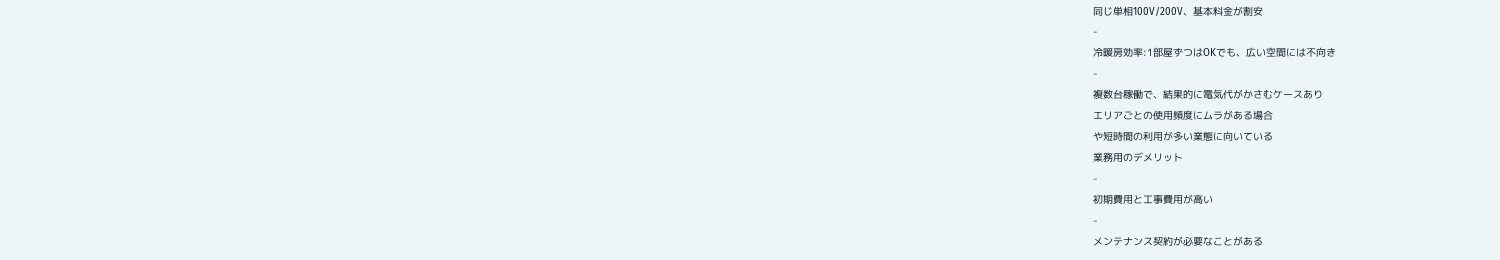同じ単相100V/200V、基本料金が割安
-
冷暖房効率:1部屋ずつはOKでも、広い空間には不向き
-
複数台稼働で、結果的に電気代がかさむケースあり
エリアごとの使用頻度にムラがある場合
や短時間の利用が多い業態に向いている
業務用のデメリット
-
初期費用と工事費用が高い
-
メンテナンス契約が必要なことがある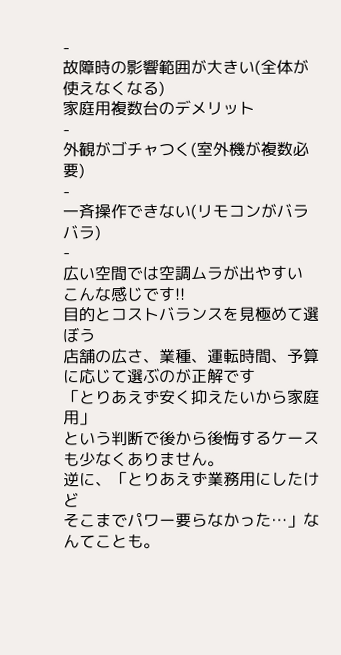-
故障時の影響範囲が大きい(全体が使えなくなる)
家庭用複数台のデメリット
-
外観がゴチャつく(室外機が複数必要)
-
一斉操作できない(リモコンがバラバラ)
-
広い空間では空調ムラが出やすい
こんな感じです!!
目的とコストバランスを見極めて選ぼう
店舗の広さ、業種、運転時間、予算に応じて選ぶのが正解です
「とりあえず安く抑えたいから家庭用」
という判断で後から後悔するケースも少なくありません。
逆に、「とりあえず業務用にしたけど
そこまでパワー要らなかった…」なんてことも。